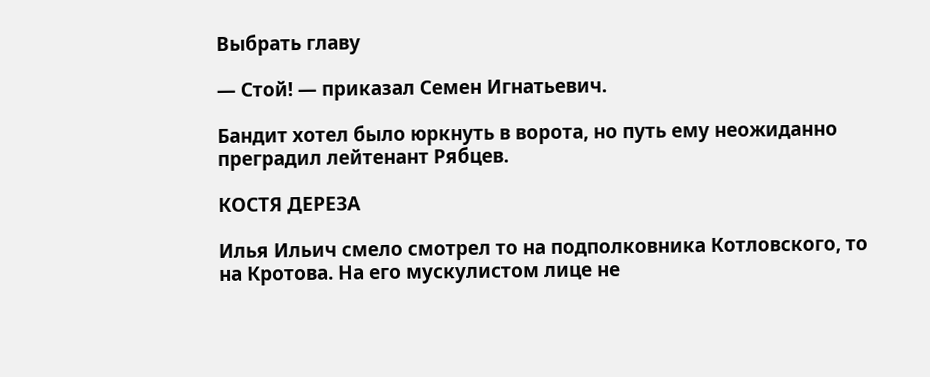Выбрать главу

— Стой! — приказал Семен Игнатьевич.

Бандит хотел было юркнуть в ворота, но путь ему неожиданно преградил лейтенант Рябцев.

КОСТЯ ДЕРЕЗА

Илья Ильич смело смотрел то на подполковника Котловского, то на Кротова. На его мускулистом лице не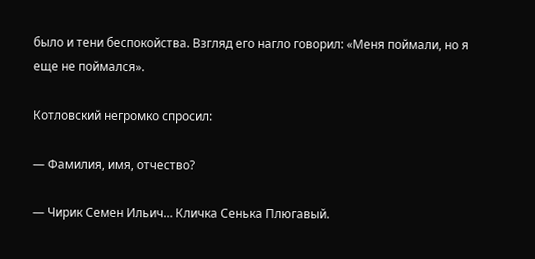было и тени беспокойства. Взгляд его нагло говорил: «Меня поймали, но я еще не поймался».

Котловский негромко спросил:

— Фамилия, имя, отчество?

— Чирик Семен Ильич… Кличка Сенька Плюгавый.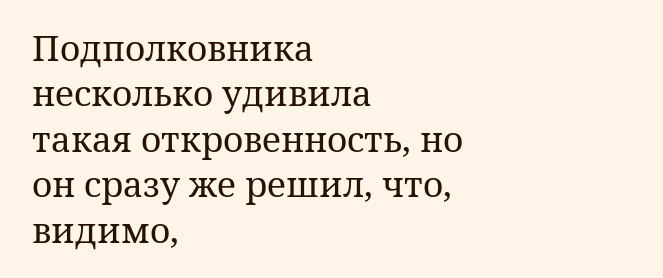Подполковника несколько удивила такая откровенность, но он сразу же решил, что, видимо,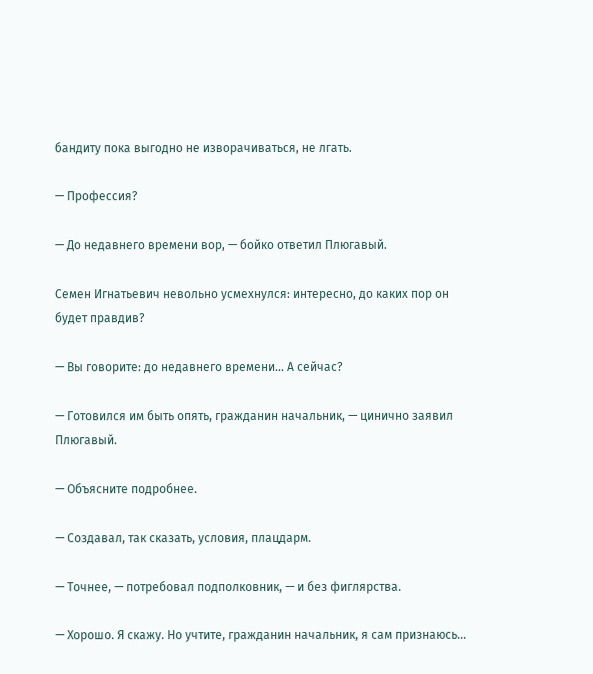бандиту пока выгодно не изворачиваться, не лгать.

— Профессия?

— До недавнего времени вор, — бойко ответил Плюгавый.

Семен Игнатьевич невольно усмехнулся: интересно, до каких пор он будет правдив?

— Вы говорите: до недавнего времени… А сейчас?

— Готовился им быть опять, гражданин начальник, — цинично заявил Плюгавый.

— Объясните подробнее.

— Создавал, так сказать, условия, плацдарм.

— Точнее, — потребовал подполковник, — и без фиглярства.

— Хорошо. Я скажу. Но учтите, гражданин начальник, я сам признаюсь…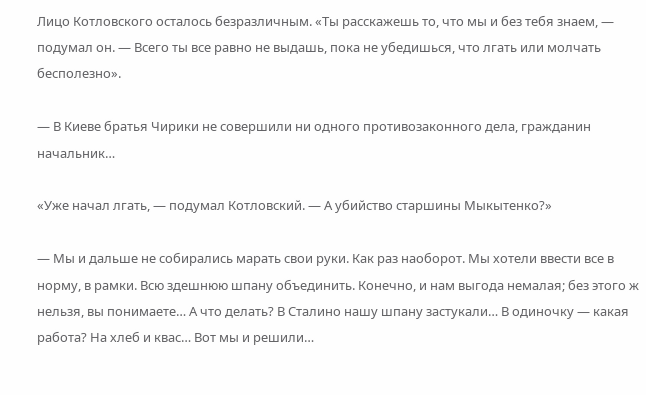Лицо Котловского осталось безразличным. «Ты расскажешь то, что мы и без тебя знаем, — подумал он. — Всего ты все равно не выдашь, пока не убедишься, что лгать или молчать бесполезно».

— В Киеве братья Чирики не совершили ни одного противозаконного дела, гражданин начальник…

«Уже начал лгать, — подумал Котловский. — А убийство старшины Мыкытенко?»

— Мы и дальше не собирались марать свои руки. Как раз наоборот. Мы хотели ввести все в норму, в рамки. Всю здешнюю шпану объединить. Конечно, и нам выгода немалая; без этого ж нельзя, вы понимаете… А что делать? В Сталино нашу шпану застукали… В одиночку — какая работа? На хлеб и квас… Вот мы и решили…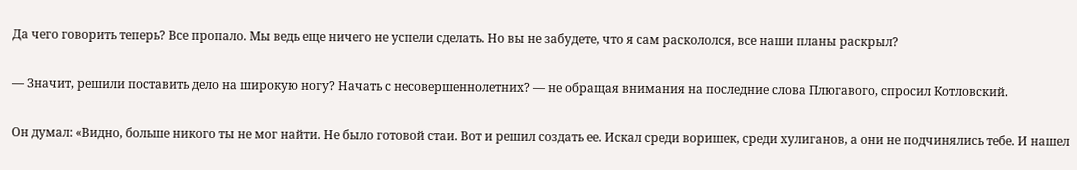Да чего говорить теперь? Все пропало. Мы ведь еще ничего не успели сделать. Но вы не забудете, что я сам раскололся, все наши планы раскрыл?

— Значит, решили поставить дело на широкую ногу? Начать с несовершеннолетних? — не обращая внимания на последние слова Плюгавого, спросил Котловский.

Он думал: «Видно, больше никого ты не мог найти. Не было готовой стаи. Вот и решил создать ее. Искал среди воришек, среди хулиганов, а они не подчинялись тебе. И нашел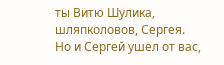ты Витю Шулика, шляпколовов, Сергея. Но и Сергей ушел от вас,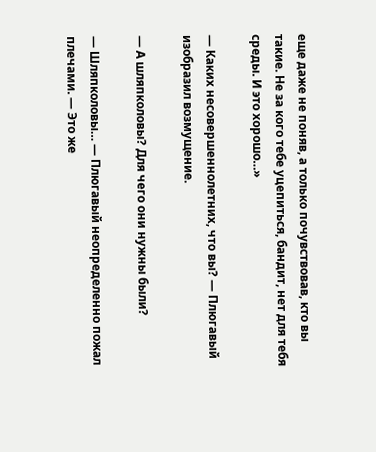еще даже не поняв, а только почувствовав, кто вы такие. Не за кого тебе уцепиться, бандит, нет для тебя среды. И это хорошо…»

— Каких несовершеннолетних, что вы? — Плюгавый изобразил возмущение.

— А шляпколовы? Для чего они нужны были?

— Шляпколовы… — Плюгавый неопределенно пожал плечами. — Это же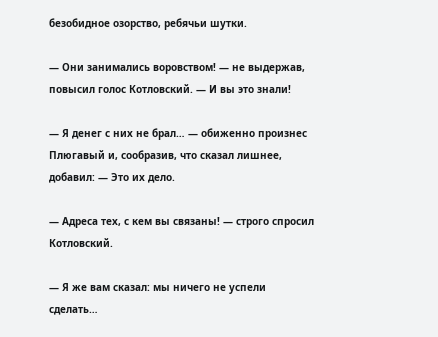безобидное озорство, ребячьи шутки.

— Они занимались воровством! — не выдержав, повысил голос Котловский. — И вы это знали!

— Я денег с них не брал… — обиженно произнес Плюгавый и, сообразив, что сказал лишнее, добавил: — Это их дело.

— Адреса тех, с кем вы связаны! — строго спросил Котловский.

— Я же вам сказал: мы ничего не успели сделать…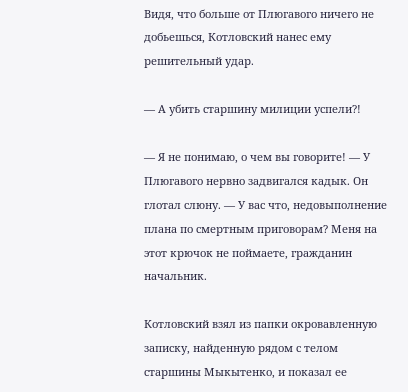Видя, что больше от Плюгавого ничего не добьешься, Котловский нанес ему решительный удар.

— А убить старшину милиции успели?!

— Я не понимаю, о чем вы говорите! — У Плюгавого нервно задвигался кадык. Он глотал слюну. — У вас что, недовыполнение плана по смертным приговорам? Меня на этот крючок не поймаете, гражданин начальник.

Котловский взял из папки окровавленную записку, найденную рядом с телом старшины Мыкытенко, и показал ее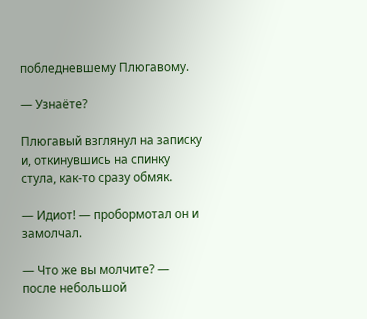побледневшему Плюгавому.

— Узнаёте?

Плюгавый взглянул на записку и, откинувшись на спинку стула, как-то сразу обмяк.

— Идиот! — пробормотал он и замолчал.

— Что же вы молчите? — после небольшой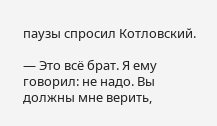паузы спросил Котловский.

— Это всё брат. Я ему говорил: не надо. Вы должны мне верить,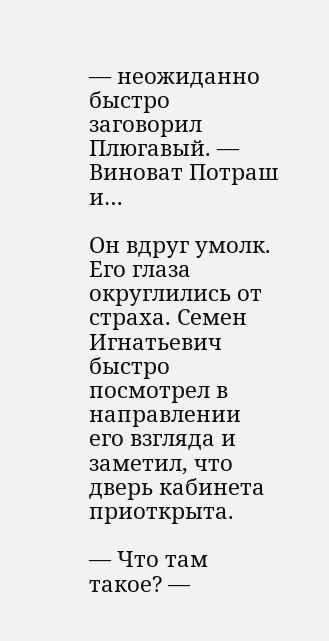— неожиданно быстро заговорил Плюгавый. — Виноват Потраш и…

Он вдруг умолк. Его глаза округлились от страха. Семен Игнатьевич быстро посмотрел в направлении его взгляда и заметил, что дверь кабинета приоткрыта.

— Что там такое? —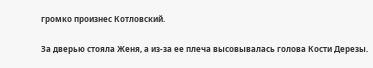громко произнес Котловский.

За дверью стояла Женя, а из-за ее плеча высовывалась голова Кости Дерезы.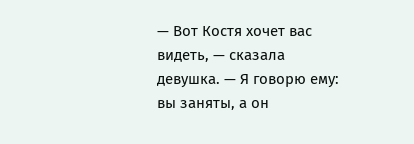— Вот Костя хочет вас видеть, — сказала девушка. — Я говорю ему: вы заняты, а он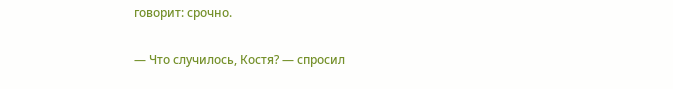говорит: срочно.

— Что случилось, Костя? — спросил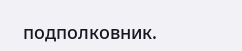подполковник.